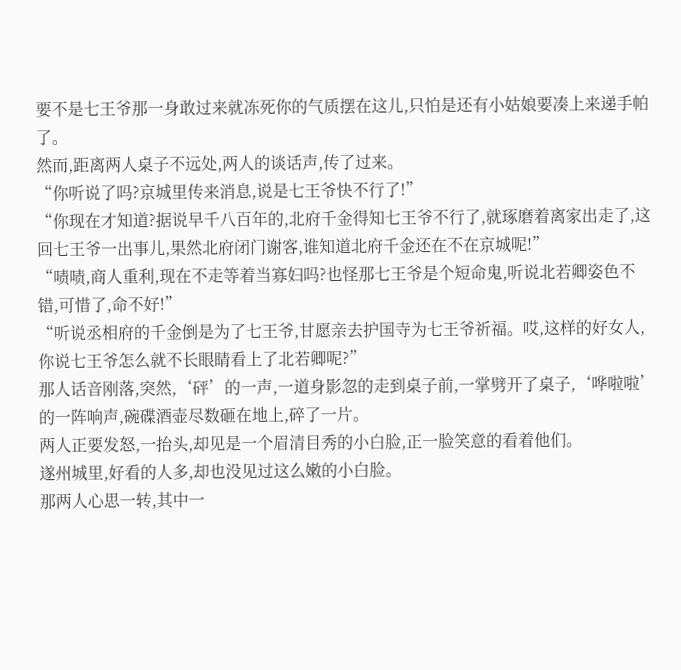要不是七王爷那一身敢过来就冻死你的气质摆在这儿,只怕是还有小姑娘要凑上来递手帕了。
然而,距离两人桌子不远处,两人的谈话声,传了过来。
“你听说了吗?京城里传来消息,说是七王爷快不行了!”
“你现在才知道?据说早千八百年的,北府千金得知七王爷不行了,就琢磨着离家出走了,这回七王爷一出事儿,果然北府闭门谢客,谁知道北府千金还在不在京城呢!”
“啧啧,商人重利,现在不走等着当寡妇吗?也怪那七王爷是个短命鬼,听说北若卿姿色不错,可惜了,命不好!”
“听说丞相府的千金倒是为了七王爷,甘愿亲去护国寺为七王爷祈福。哎,这样的好女人,你说七王爷怎么就不长眼睛看上了北若卿呢?”
那人话音刚落,突然,‘砰’的一声,一道身影忽的走到桌子前,一掌劈开了桌子,‘哗啦啦’的一阵响声,碗碟酒壶尽数砸在地上,碎了一片。
两人正要发怒,一抬头,却见是一个眉清目秀的小白脸,正一脸笑意的看着他们。
遂州城里,好看的人多,却也没见过这么嫩的小白脸。
那两人心思一转,其中一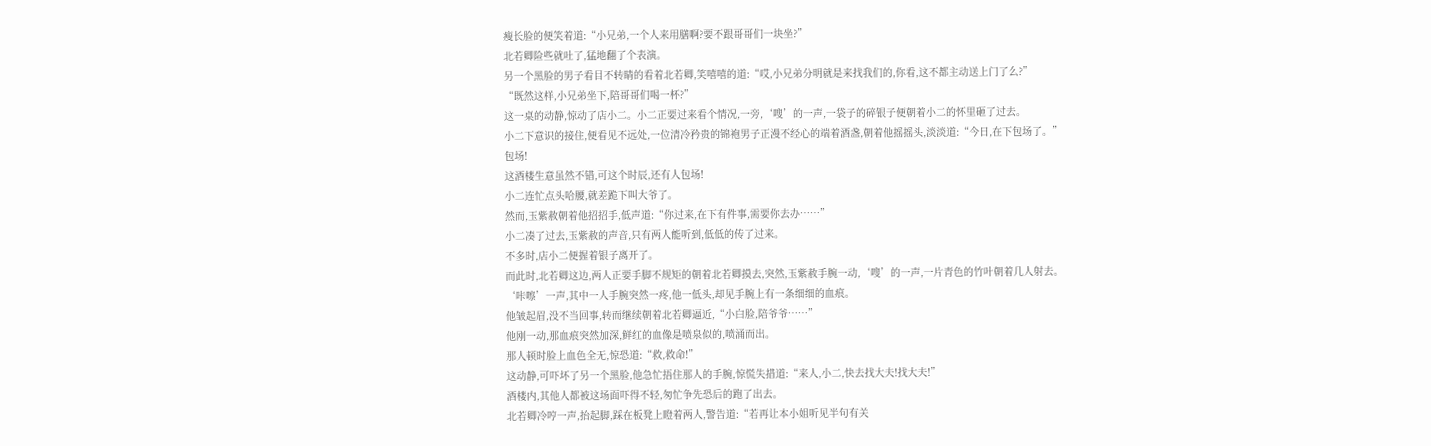瘦长脸的便笑着道:“小兄弟,一个人来用膳啊?要不跟哥哥们一块坐?”
北若卿险些就吐了,猛地翻了个表演。
另一个黑脸的男子看目不转睛的看着北若卿,笑嘻嘻的道:“哎,小兄弟分明就是来找我们的,你看,这不都主动送上门了么?”
“既然这样,小兄弟坐下,陪哥哥们喝一杯?”
这一桌的动静,惊动了店小二。小二正要过来看个情况,一旁,‘嗖’的一声,一袋子的碎银子便朝着小二的怀里砸了过去。
小二下意识的接住,便看见不远处,一位清冷矜贵的锦袍男子正漫不经心的端着酒盏,朝着他摇摇头,淡淡道:“今日,在下包场了。”
包场!
这酒楼生意虽然不错,可这个时辰,还有人包场!
小二连忙点头哈腰,就差跪下叫大爷了。
然而,玉紫赦朝着他招招手,低声道:“你过来,在下有件事,需要你去办……”
小二凑了过去,玉紫赦的声音,只有两人能听到,低低的传了过来。
不多时,店小二便握着银子离开了。
而此时,北若卿这边,两人正要手脚不规矩的朝着北若卿摸去,突然,玉紫赦手腕一动,‘嗖’的一声,一片青色的竹叶朝着几人射去。
‘咔嚓’一声,其中一人手腕突然一疼,他一低头,却见手腕上有一条细细的血痕。
他皱起眉,没不当回事,转而继续朝着北若卿逼近,“小白脸,陪爷爷……”
他刚一动,那血痕突然加深,鲜红的血像是喷泉似的,喷涌而出。
那人顿时脸上血色全无,惊恐道:“救,救命!”
这动静,可吓坏了另一个黑脸,他急忙捂住那人的手腕,惊慌失措道:“来人,小二,快去找大夫!找大夫!”
酒楼内,其他人都被这场面吓得不轻,匆忙争先恐后的跑了出去。
北若卿冷哼一声,抬起脚,踩在板凳上瞪着两人,警告道:“若再让本小姐听见半句有关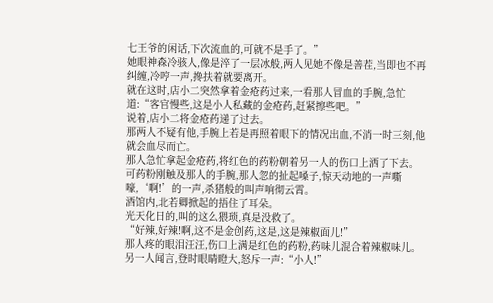七王爷的闲话,下次流血的,可就不是手了。”
她眼神森冷骇人,像是淬了一层冰般,两人见她不像是善茬,当即也不再纠缠,冷哼一声,搀扶着就要离开。
就在这时,店小二突然拿着金疮药过来,一看那人冒血的手腕,急忙道:“客官慢些,这是小人私藏的金疮药,赶紧擦些吧。”
说着,店小二将金疮药递了过去。
那两人不疑有他,手腕上若是再照着眼下的情况出血,不消一时三刻,他就会血尽而亡。
那人急忙拿起金疮药,将红色的药粉朝着另一人的伤口上洒了下去。
可药粉刚触及那人的手腕,那人忽的扯起嗓子,惊天动地的一声嘶嚎,‘啊!’的一声,杀猪般的叫声响彻云霄。
酒馆内,北若卿掀起的捂住了耳朵。
光天化日的,叫的这么猥琐,真是没救了。
“好辣,好辣!啊,这不是金创药,这是,这是辣椒面儿!”
那人疼的眼泪汪汪,伤口上满是红色的药粉,药味儿混合着辣椒味儿。
另一人闻言,登时眼睛瞪大,怒斥一声:“小人!”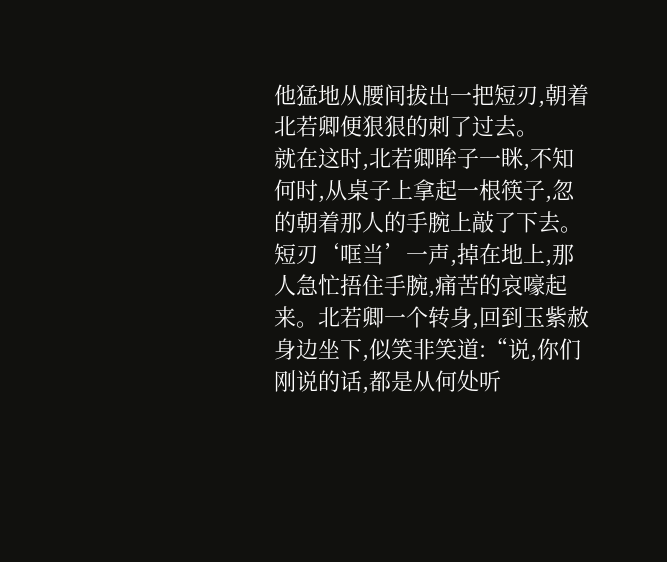他猛地从腰间拔出一把短刃,朝着北若卿便狠狠的刺了过去。
就在这时,北若卿眸子一眯,不知何时,从桌子上拿起一根筷子,忽的朝着那人的手腕上敲了下去。
短刃‘哐当’一声,掉在地上,那人急忙捂住手腕,痛苦的哀嚎起来。北若卿一个转身,回到玉紫赦身边坐下,似笑非笑道:“说,你们刚说的话,都是从何处听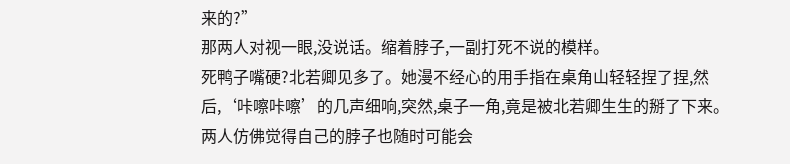来的?”
那两人对视一眼,没说话。缩着脖子,一副打死不说的模样。
死鸭子嘴硬?北若卿见多了。她漫不经心的用手指在桌角山轻轻捏了捏,然后,‘咔嚓咔嚓’的几声细响,突然,桌子一角,竟是被北若卿生生的掰了下来。
两人仿佛觉得自己的脖子也随时可能会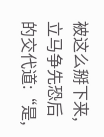被这么掰下来,立马争先恐后的交代道:“是,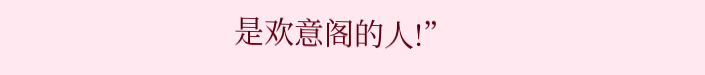是欢意阁的人!”